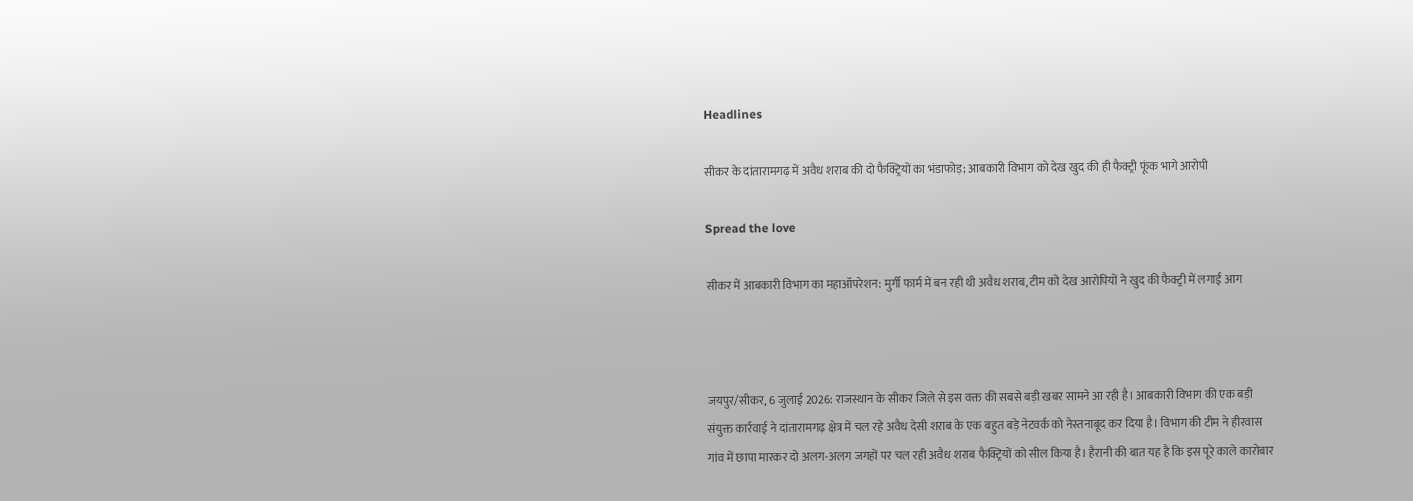Headlines

सीकर के दांतारामगढ़ में अवैध शराब की दो फैक्ट्रियों का भंडाफोड़; आबकारी विभाग को देख खुद की ही फैक्ट्री फूंक भागे आरोपी

Spread the love

सीकर में आबकारी विभाग का महाऑपरेशन: मुर्गी फार्म में बन रही थी अवैध शराब, टीम को देख आरोपियों ने खुद की फैक्ट्री में लगाई आग



जयपुर/सीकर, 6 जुलाई 2026: राजस्थान के सीकर जिले से इस वक्त की सबसे बड़ी खबर सामने आ रही है। आबकारी विभाग की एक बड़ी संयुक्त कार्रवाई ने दांतारामगढ़ क्षेत्र में चल रहे अवैध देसी शराब के एक बहुत बड़े नेटवर्क को नेस्तनाबूद कर दिया है। विभाग की टीम ने हीरवास गांव में छापा मारकर दो अलग-अलग जगहों पर चल रही अवैध शराब फैक्ट्रियों को सील किया है। हैरानी की बात यह है कि इस पूरे काले कारोबार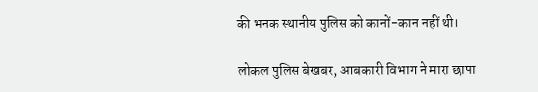की भनक स्थानीय पुलिस को कानों-कान नहीं थी।

लोकल पुलिस बेखबर, आबकारी विभाग ने मारा छापा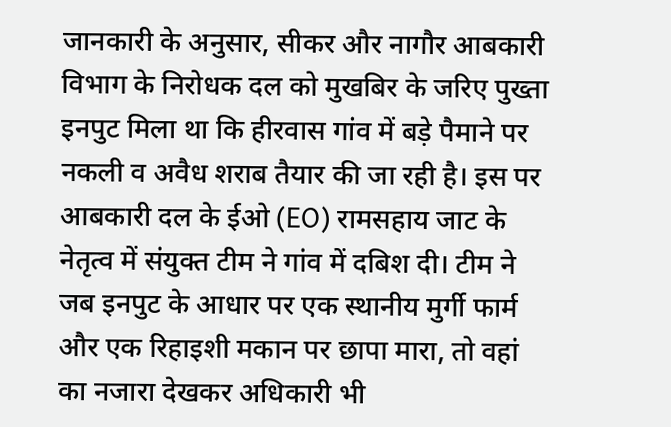जानकारी के अनुसार, सीकर और नागौर आबकारी विभाग के निरोधक दल को मुखबिर के जरिए पुख्ता इनपुट मिला था कि हीरवास गांव में बड़े पैमाने पर नकली व अवैध शराब तैयार की जा रही है। इस पर आबकारी दल के ईओ (EO) रामसहाय जाट के नेतृत्व में संयुक्त टीम ने गांव में दबिश दी। टीम ने जब इनपुट के आधार पर एक स्थानीय मुर्गी फार्म और एक रिहाइशी मकान पर छापा मारा, तो वहां का नजारा देखकर अधिकारी भी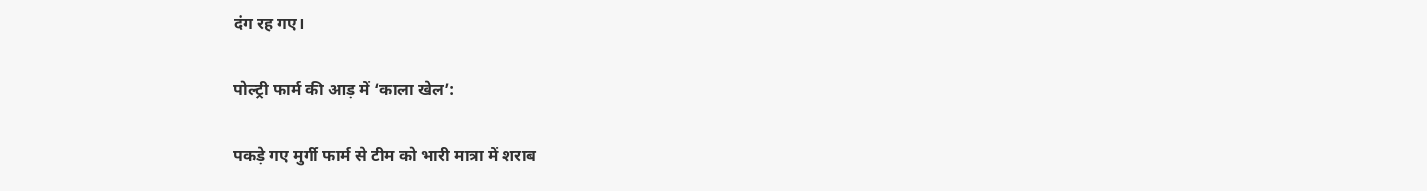दंग रह गए।

पोल्ट्री फार्म की आड़ में ‘काला खेल’:

पकड़े गए मुर्गी फार्म से टीम को भारी मात्रा में शराब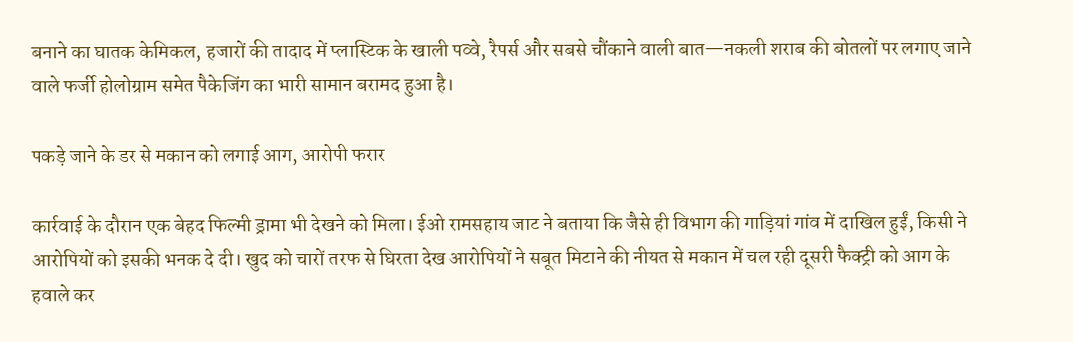बनाने का घातक केमिकल, हजारों की तादाद में प्लास्टिक के खाली पव्वे, रैपर्स और सबसे चौंकाने वाली बात—नकली शराब की बोतलों पर लगाए जाने वाले फर्जी होलोग्राम समेत पैकेजिंग का भारी सामान बरामद हुआ है।

पकड़े जाने के डर से मकान को लगाई आग, आरोपी फरार

कार्रवाई के दौरान एक बेहद फिल्मी ड्रामा भी देखने को मिला। ईओ रामसहाय जाट ने बताया कि जैसे ही विभाग की गाड़ियां गांव में दाखिल हुईं, किसी ने आरोपियों को इसकी भनक दे दी। खुद को चारों तरफ से घिरता देख आरोपियों ने सबूत मिटाने की नीयत से मकान में चल रही दूसरी फैक्ट्री को आग के हवाले कर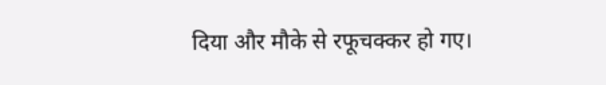दिया और मौके से रफूचक्कर हो गए।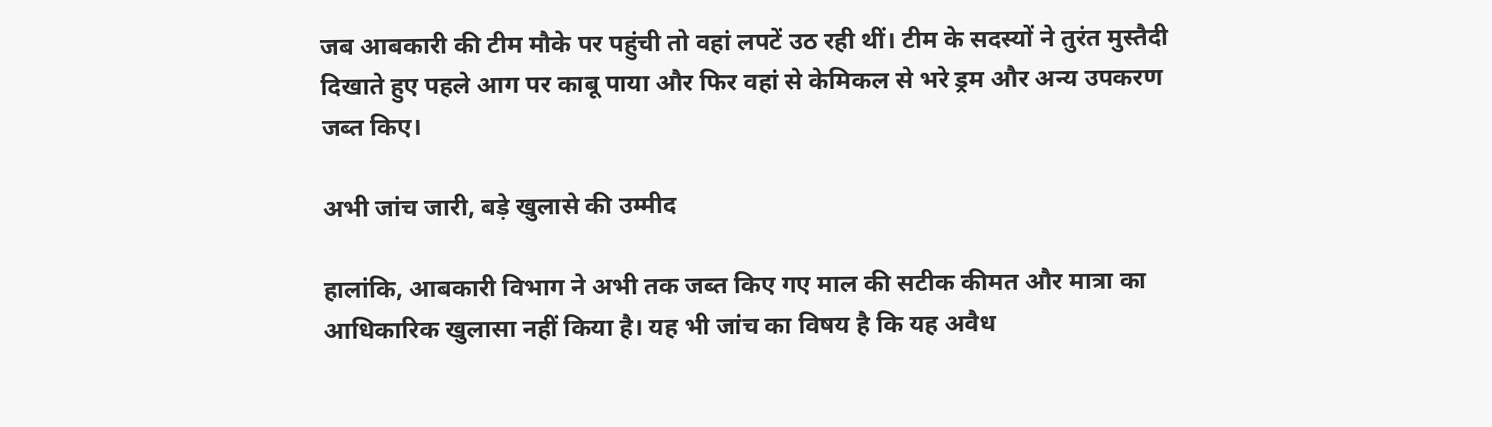जब आबकारी की टीम मौके पर पहुंची तो वहां लपटें उठ रही थीं। टीम के सदस्यों ने तुरंत मुस्तैदी दिखाते हुए पहले आग पर काबू पाया और फिर वहां से केमिकल से भरे ड्रम और अन्य उपकरण जब्त किए।

अभी जांच जारी, बड़े खुलासे की उम्मीद

हालांकि, आबकारी विभाग ने अभी तक जब्त किए गए माल की सटीक कीमत और मात्रा का आधिकारिक खुलासा नहीं किया है। यह भी जांच का विषय है कि यह अवैध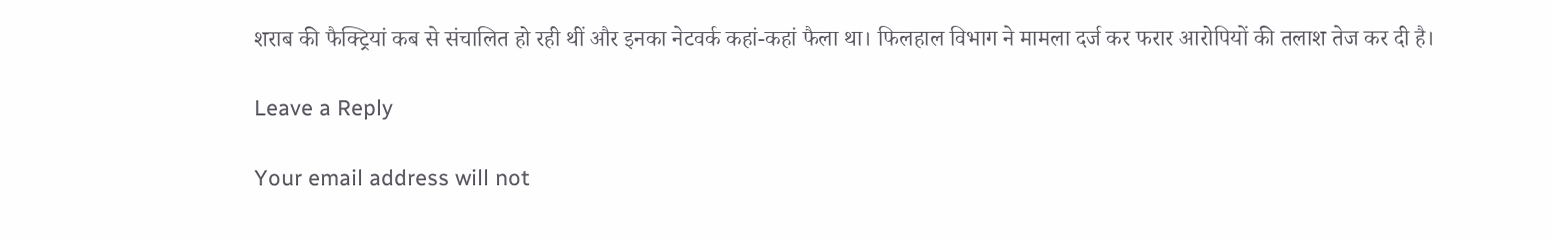शराब की फैक्ट्रियां कब से संचालित हो रही थीं और इनका नेटवर्क कहां-कहां फैला था। फिलहाल विभाग ने मामला दर्ज कर फरार आरोपियों की तलाश तेज कर दी है।

Leave a Reply

Your email address will not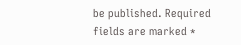be published. Required fields are marked *